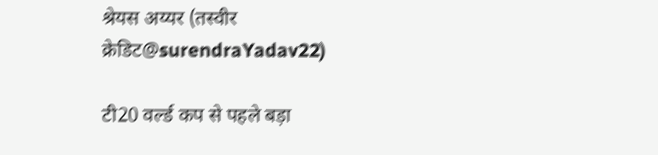श्रेयस अय्यर (तस्वीर क्रेडिट@surendraYadav22)

टी20 वर्ल्ड कप से पहले बड़ा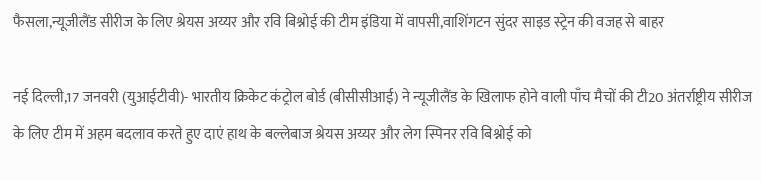फैसला,न्यूजीलैंड सीरीज के लिए श्रेयस अय्यर और रवि बिश्नोई की टीम इंडिया में वापसी,वाशिंगटन सुंदर साइड स्ट्रेन की वजह से बाहर

नई दिल्ली,17 जनवरी (युआईटीवी)- भारतीय क्रिकेट कंट्रोल बोर्ड (बीसीसीआई) ने न्यूजीलैंड के खिलाफ होने वाली पाँच मैचों की टी20 अंतर्राष्ट्रीय सीरीज के लिए टीम में अहम बदलाव करते हुए दाएं हाथ के बल्लेबाज श्रेयस अय्यर और लेग स्पिनर रवि बिश्नोई को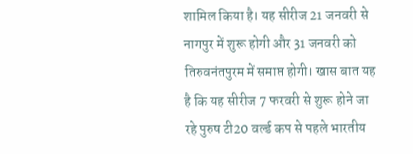शामिल किया है। यह सीरीज 21 जनवरी से नागपुर में शुरू होगी और 31 जनवरी को तिरुवनंतपुरम में समाप्त होगी। खास बात यह है कि यह सीरीज 7 फरवरी से शुरू होने जा रहे पुरुष टी20 वर्ल्ड कप से पहले भारतीय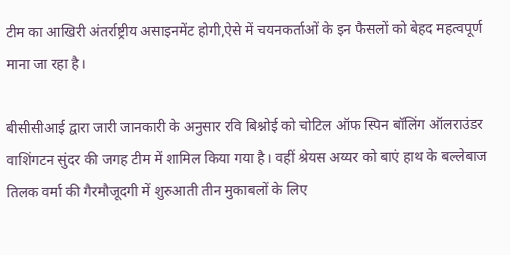टीम का आखिरी अंतर्राष्ट्रीय असाइनमेंट होगी,ऐसे में चयनकर्ताओं के इन फैसलों को बेहद महत्वपूर्ण माना जा रहा है।

बीसीसीआई द्वारा जारी जानकारी के अनुसार रवि बिश्नोई को चोटिल ऑफ स्पिन बॉलिंग ऑलराउंडर वाशिंगटन सुंदर की जगह टीम में शामिल किया गया है। वहीं श्रेयस अय्यर को बाएं हाथ के बल्लेबाज तिलक वर्मा की गैरमौजूदगी में शुरुआती तीन मुकाबलों के लिए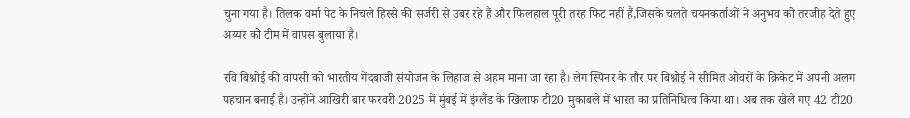चुना गया है। तिलक वर्मा पेट के निचले हिस्से की सर्जरी से उबर रहे हैं और फिलहाल पूरी तरह फिट नहीं हैं,जिसके चलते चयनकर्ताओं ने अनुभव को तरजीह देते हुए अय्यर को टीम में वापस बुलाया है।

रवि बिश्नोई की वापसी को भारतीय गेंदबाजी संयोजन के लिहाज से अहम माना जा रहा है। लेग स्पिनर के तौर पर बिश्नोई ने सीमित ओवरों के क्रिकेट में अपनी अलग पहचान बनाई है। उन्होंने आखिरी बार फरवरी 2025 में मुंबई में इंग्लैंड के खिलाफ टी20 मुकाबले में भारत का प्रतिनिधित्व किया था। अब तक खेले गए 42 टी20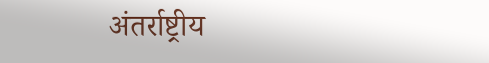अंतर्राष्ट्रीय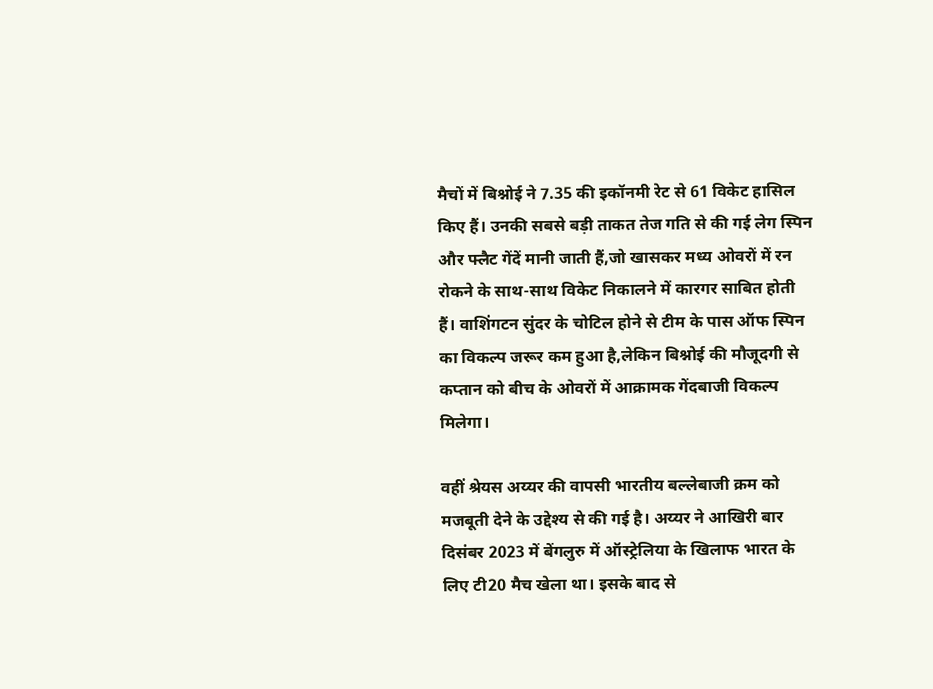मैचों में बिश्नोई ने 7.35 की इकॉनमी रेट से 61 विकेट हासिल किए हैं। उनकी सबसे बड़ी ताकत तेज गति से की गई लेग स्पिन और फ्लैट गेंदें मानी जाती हैं,जो खासकर मध्य ओवरों में रन रोकने के साथ-साथ विकेट निकालने में कारगर साबित होती हैं। वाशिंगटन सुंदर के चोटिल होने से टीम के पास ऑफ स्पिन का विकल्प जरूर कम हुआ है,लेकिन बिश्नोई की मौजूदगी से कप्तान को बीच के ओवरों में आक्रामक गेंदबाजी विकल्प मिलेगा।

वहीं श्रेयस अय्यर की वापसी भारतीय बल्लेबाजी क्रम को मजबूती देने के उद्देश्य से की गई है। अय्यर ने आखिरी बार दिसंबर 2023 में बेंगलुरु में ऑस्ट्रेलिया के खिलाफ भारत के लिए टी20 मैच खेला था। इसके बाद से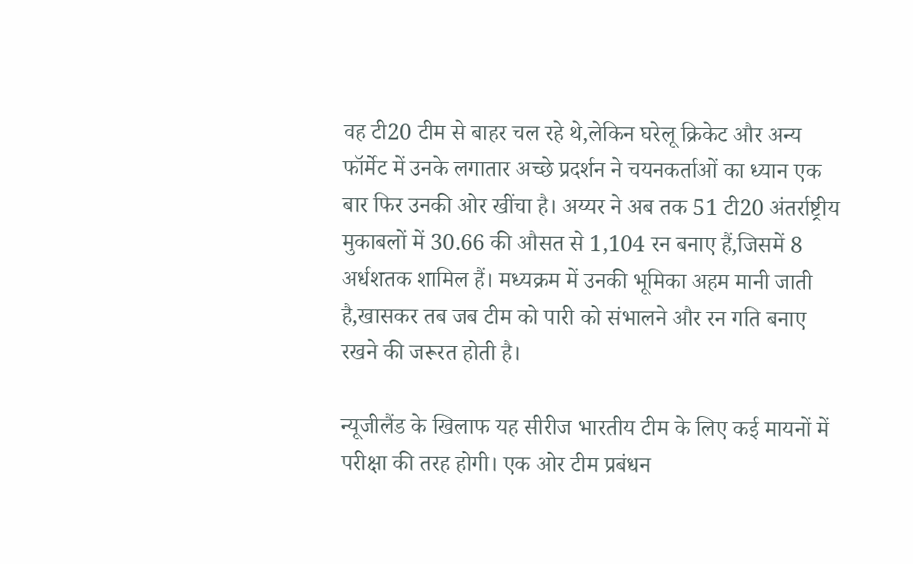वह टी20 टीम से बाहर चल रहे थे,लेकिन घरेलू क्रिकेट और अन्य फॉर्मेट में उनके लगातार अच्छे प्रदर्शन ने चयनकर्ताओं का ध्यान एक बार फिर उनकी ओर खींचा है। अय्यर ने अब तक 51 टी20 अंतर्राष्ट्रीय मुकाबलों में 30.66 की औसत से 1,104 रन बनाए हैं,जिसमें 8 अर्धशतक शामिल हैं। मध्यक्रम में उनकी भूमिका अहम मानी जाती है,खासकर तब जब टीम को पारी को संभालने और रन गति बनाए रखने की जरूरत होती है।

न्यूजीलैंड के खिलाफ यह सीरीज भारतीय टीम के लिए कई मायनों में परीक्षा की तरह होगी। एक ओर टीम प्रबंधन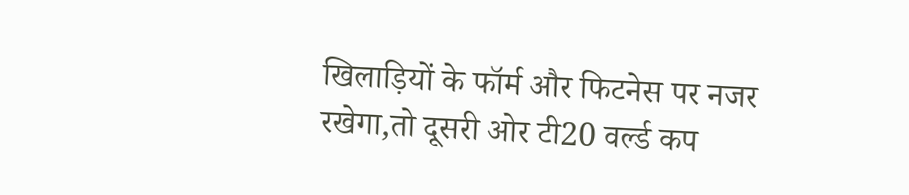खिलाड़ियों के फॉर्म और फिटनेस पर नजर रखेगा,तो दूसरी ओर टी20 वर्ल्ड कप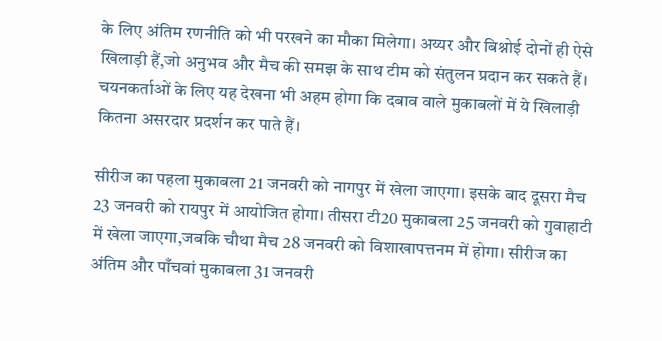के लिए अंतिम रणनीति को भी परखने का मौका मिलेगा। अय्यर और बिश्नोई दोनों ही ऐसे खिलाड़ी हैं,जो अनुभव और मैच की समझ के साथ टीम को संतुलन प्रदान कर सकते हैं। चयनकर्ताओं के लिए यह देखना भी अहम होगा कि दबाव वाले मुकाबलों में ये खिलाड़ी कितना असरदार प्रदर्शन कर पाते हैं।

सीरीज का पहला मुकाबला 21 जनवरी को नागपुर में खेला जाएगा। इसके बाद दूसरा मैच 23 जनवरी को रायपुर में आयोजित होगा। तीसरा टी20 मुकाबला 25 जनवरी को गुवाहाटी में खेला जाएगा,जबकि चौथा मैच 28 जनवरी को विशाखापत्तनम में होगा। सीरीज का अंतिम और पाँचवां मुकाबला 31 जनवरी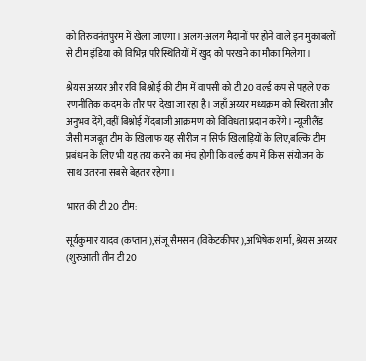को तिरुवनंतपुरम में खेला जाएगा। अलग-अलग मैदानों पर होने वाले इन मुकाबलों से टीम इंडिया को विभिन्न परिस्थितियों में खुद को परखने का मौका मिलेगा।

श्रेयस अय्यर और रवि बिश्नोई की टीम में वापसी को टी20 वर्ल्ड कप से पहले एक रणनीतिक कदम के तौर पर देखा जा रहा है। जहाँ अय्यर मध्यक्रम को स्थिरता और अनुभव देंगे,वहीं बिश्नोई गेंदबाजी आक्रमण को विविधता प्रदान करेंगे। न्यूजीलैंड जैसी मजबूत टीम के खिलाफ यह सीरीज न सिर्फ खिलाड़ियों के लिए,बल्कि टीम प्रबंधन के लिए भी यह तय करने का मंच होगी कि वर्ल्ड कप में किस संयोजन के साथ उतरना सबसे बेहतर रहेगा।

भारत की टी20 टीम:

सूर्यकुमार यादव (कप्तान),संजू सैमसन (विकेटकीपर),अभिषेक शर्मा, श्रेयस अय्यर (शुरुआती तीन टी20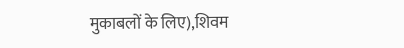मुकाबलों के लिए),शिवम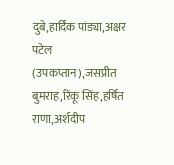दुबे,हार्दिक पांड्या,अक्षर पटेल (उपकप्तान),जसप्रीत बुमराह,रिंकू सिंह,हर्षित राणा,अर्शदीप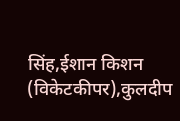सिंह,ईशान किशन (विकेटकीपर),कुलदीप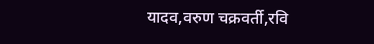यादव,वरुण चक्रवर्ती,रवि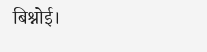बिश्नोई।